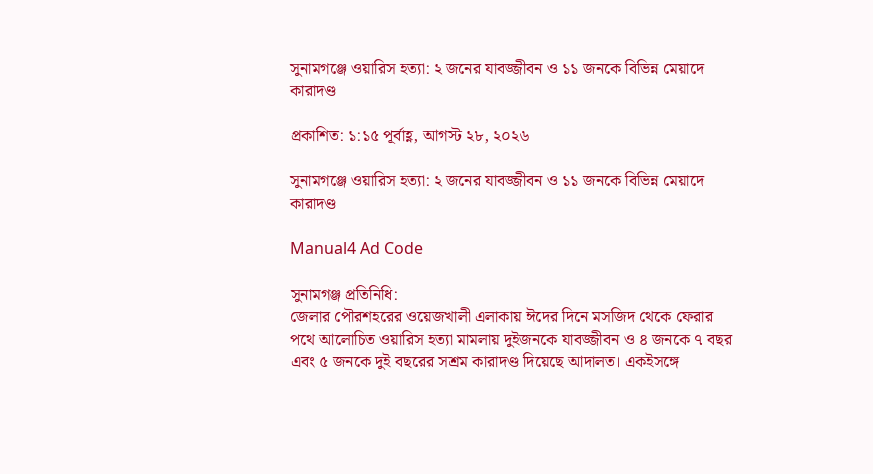সুনামগঞ্জে ওয়ারিস হত্যা: ২ জনের যাবজ্জীবন ও ১১ জনকে বিভিন্ন মেয়াদে কারাদণ্ড

প্রকাশিত: ১:১৫ পূর্বাহ্ণ, আগস্ট ২৮, ২০২৬

সুনামগঞ্জে ওয়ারিস হত্যা: ২ জনের যাবজ্জীবন ও ১১ জনকে বিভিন্ন মেয়াদে কারাদণ্ড

Manual4 Ad Code

সুনামগঞ্জ প্রতিনিধি:
জেলার পৌরশহরের ওয়েজখালী এলাকায় ঈদের দিনে মসজিদ থেকে ফেরার পথে আলোচিত ওয়ারিস হত্যা মামলায় দুইজনকে যাবজ্জীবন ও ৪ জনকে ৭ বছর এবং ৫ জনকে দুই বছরের সশ্রম কারাদণ্ড দিয়েছে আদালত। একইসঙ্গে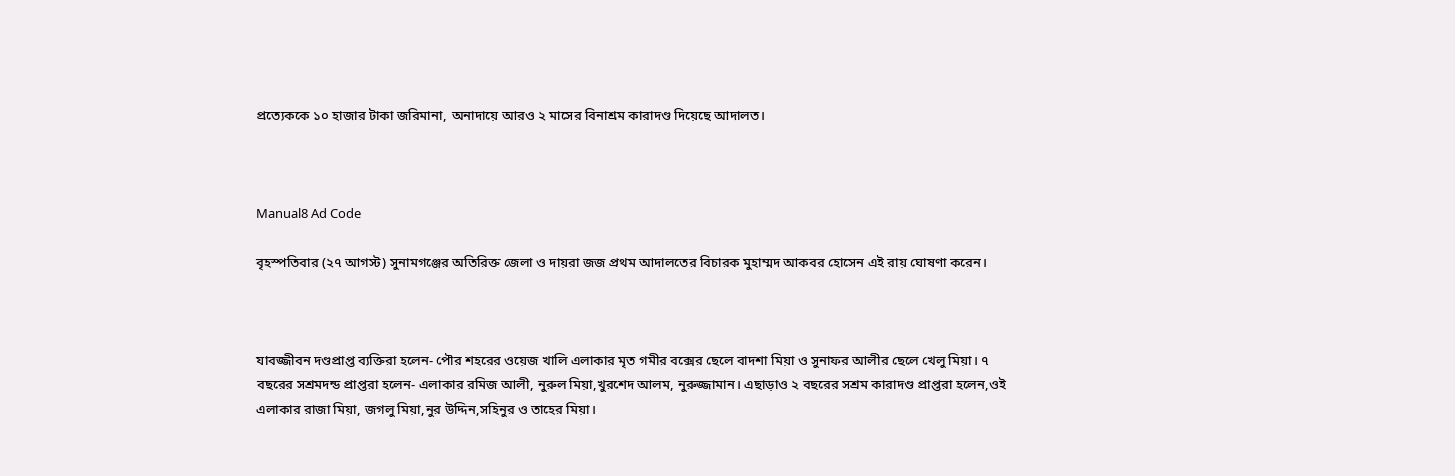প্রত্যেককে ১০ হাজার টাকা জরিমানা, অনাদায়ে আরও ২ মাসের বিনাশ্রম কারাদণ্ড দিয়েছে আদালত।



Manual8 Ad Code

বৃহস্পতিবার (২৭ আগস্ট) সুনামগঞ্জের অতিরিক্ত জেলা ও দায়রা জজ প্রথম আদালতের বিচারক মুহাম্মদ আকবর হোসেন এই রায় ঘোষণা করেন।



যাবজ্জীবন দণ্ডপ্রাপ্ত ব্যক্তিরা হলেন- পৌর শহরের ওয়েজ খালি এলাকার মৃত গমীর বক্সের ছেলে বাদশা মিয়া ও সুনাফর আলীর ছেলে খেলু মিয়া। ৭ বছরের সশ্রমদন্ড প্রাপ্তরা হলেন- এলাকার রমিজ আলী, নুরুল মিয়া,খুরশেদ আলম, নুরুজ্জামান। এছাড়াও ২ বছরের সশ্রম কারাদণ্ড প্রাপ্তরা হলেন,ওই এলাকার রাজা মিয়া, জগলু মিয়া,নুর উদ্দিন,সহিনুর ও তাহের মিয়া।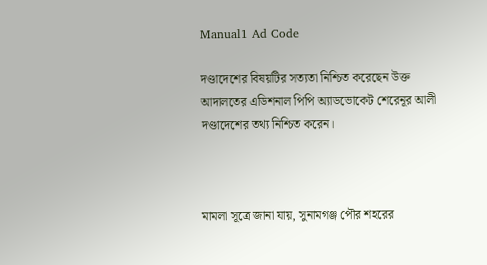Manual1 Ad Code

দণ্ডাদেশের বিষয়টির সত্যতা নিশ্চিত করেছেন উক্ত আদালতের এডিশনাল পিপি অ্যাডভোকেট শেরেনূর আলী দণ্ডাদেশের তথ্য নিশ্চিত করেন।



মামলা সূত্রে জানা যায়, সুনামগঞ্জ পৌর শহরের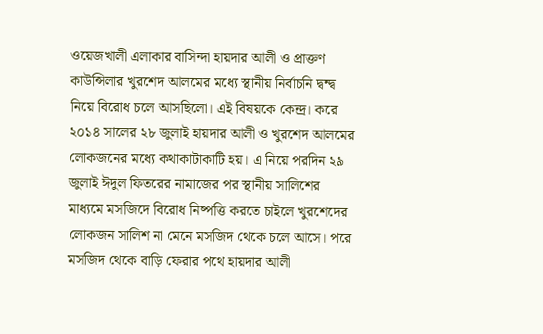ওয়েজখালী এলাকার বাসিন্দা হায়দার আলী ও প্রাক্তণ কাউন্সিলার খুরশেদ আলমের মধ্যে স্থানীয় নির্বাচনি দ্বন্দ্ব নিয়ে বিরোধ চলে আসছিলো। এই বিষয়কে কেন্দ্র। করে ২০১৪ সালের ২৮ জুলাই হায়দার আলী ও খুরশেদ আলমের লোকজনের মধ্যে কথাকাটাকাটি হয়। এ নিয়ে পরদিন ২৯ জুলাই ঈদুল ফিতরের নামাজের পর স্থানীয় সালিশের মাধ্যমে মসজিদে বিরোধ নিষ্পত্তি করতে চাইলে খুরশেদের লোকজন সালিশ না মেনে মসজিদ থেকে চলে আসে। পরে মসজিদ থেকে বাড়ি ফেরার পথে হায়দার আলী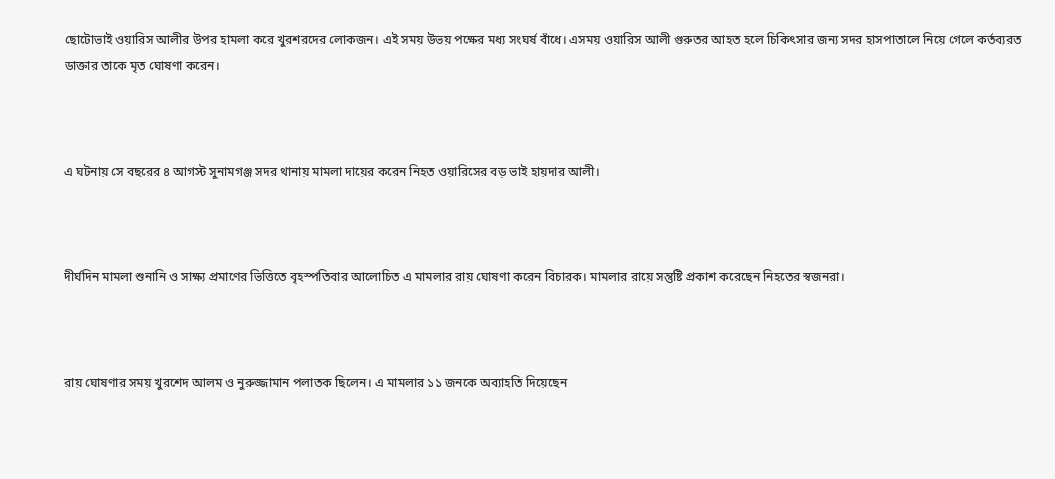ছোটোভাই ওয়ারিস আলীর উপর হামলা করে খুরশরদের লোকজন। এই সময় উভয় পক্ষের মধ্য সংঘর্ষ বাঁধে। এসময় ওয়ারিস আলী গুরুতর আহত হলে চিকিৎসার জন্য সদর হাসপাতালে নিয়ে গেলে কর্তব্যরত ডাক্তার তাকে মৃত ঘোষণা করেন।



এ ঘটনায় সে বছরের ৪ আগস্ট সুনামগঞ্জ সদর থানায় মামলা দায়ের করেন নিহত ওয়ারিসের বড় ভাই হায়দার আলী।



দীর্ঘদিন মামলা শুনানি ও সাক্ষ্য প্রমাণের ভিত্তিতে বৃহস্পতিবার আলোচিত এ মামলার রায় ঘোষণা করেন বিচারক। মামলার রায়ে সন্তুষ্টি প্রকাশ করেছেন নিহতের স্বজনরা।



রায় ঘোষণার সময় খুরশেদ আলম ও নুরুজ্জামান পলাতক ছিলেন। এ মামলার ১১ জনকে অব্যাহতি দিয়েছেন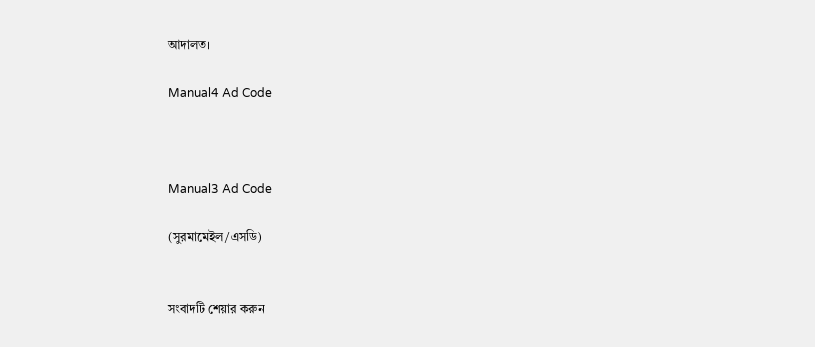আদালত।

Manual4 Ad Code



Manual3 Ad Code

(সুরমামেইল/এসডি)


সংবাদটি শেয়ার করুন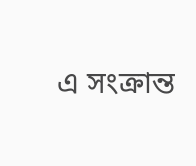এ সংক্রান্ত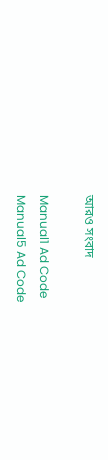আরও সংবাদ

Manual1 Ad Code
Manual5 Ad Code